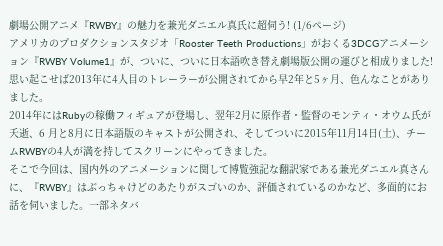劇場公開アニメ『RWBY』の魅力を兼光ダニエル真氏に超伺う! (1/6ページ)
アメリカのプロダクションスタジオ「Rooster Teeth Productions」がおくる3DCGアニメーション『RWBY Volume1』が、ついに、ついに日本語吹き替え劇場版公開の運びと相成りました!
思い起こせば2013年に4人目のトレーラーが公開されてから早2年と5ヶ月、色んなことがありました。
2014年にはRubyの稼働フィギュアが登場し、翌年2月に原作者・監督のモンティ・オウム氏が夭逝、6 月と8月に日本語版のキャストが公開され、そしてついに2015年11月14日(土)、チームRWBYの4人が満を持してスクリーンにやってきました。
そこで今回は、国内外のアニメーションに関して博覧強記な翻訳家である兼光ダニエル真さんに、『RWBY』はぶっちゃけどのあたりがスゴいのか、評価されているのかなど、多面的にお話を伺いました。一部ネタバ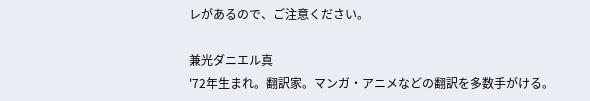レがあるので、ご注意ください。

兼光ダニエル真
'72年生まれ。翻訳家。マンガ・アニメなどの翻訳を多数手がける。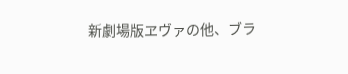新劇場版ヱヴァの他、ブラ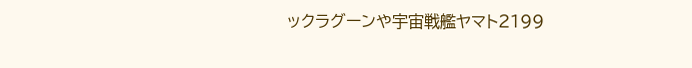ックラグーンや宇宙戦艦ヤマト2199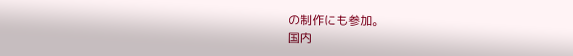の制作にも参加。
国内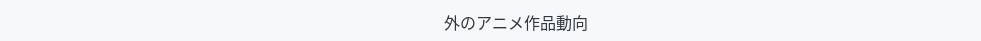外のアニメ作品動向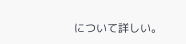について詳しい。